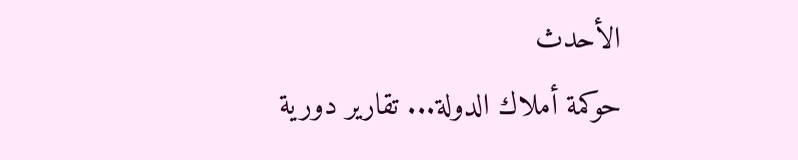الأحدث
حوكمة أملاك الدولة... تقارير دورية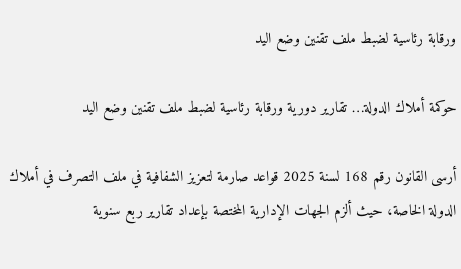ورقابة رئاسية لضبط ملف تقنين وضع اليد

حوكمة أملاك الدولة… تقارير دورية ورقابة رئاسية لضبط ملف تقنين وضع اليد

أرسى القانون رقم 168 لسنة 2025 قواعد صارمة لتعزيز الشفافية في ملف التصرف في أملاك الدولة الخاصة، حيث ألزم الجهات الإدارية المختصة بإعداد تقارير ربع سنوية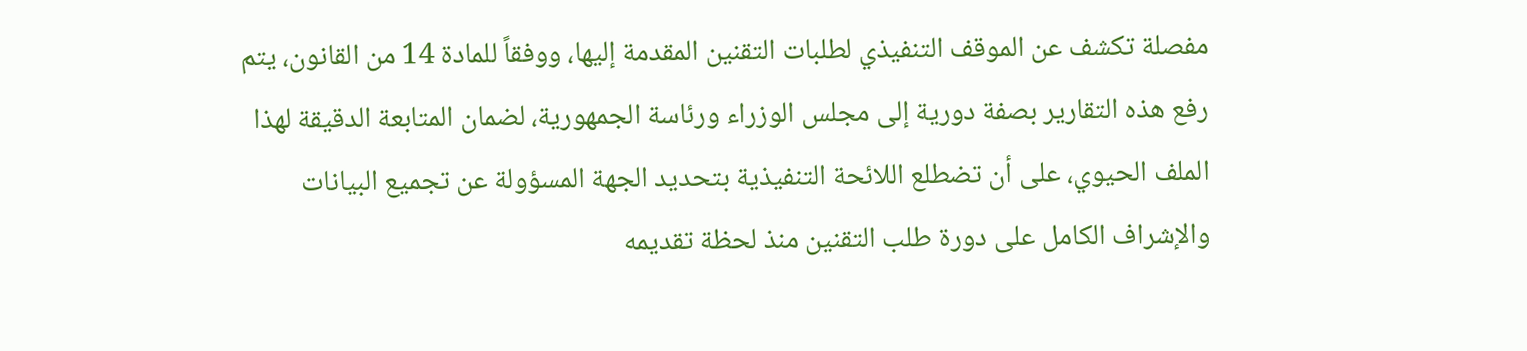مفصلة تكشف عن الموقف التنفيذي لطلبات التقنين المقدمة إليها، ووفقاً للمادة 14 من القانون، يتم رفع هذه التقارير بصفة دورية إلى مجلس الوزراء ورئاسة الجمهورية، لضمان المتابعة الدقيقة لهذا الملف الحيوي، على أن تضطلع اللائحة التنفيذية بتحديد الجهة المسؤولة عن تجميع البيانات والإشراف الكامل على دورة طلب التقنين منذ لحظة تقديمه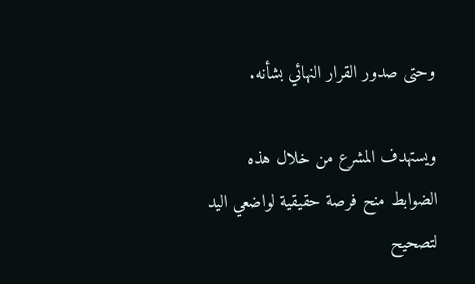وحتى صدور القرار النهائي بشأنه.

ويستهدف المشرع من خلال هذه الضوابط منح فرصة حقيقية لواضعي اليد لتصحيح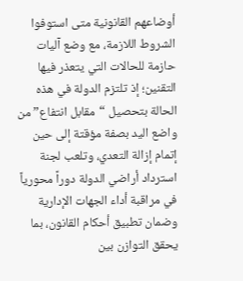أوضاعهم القانونية متى استوفوا الشروط اللازمة، مع وضع آليات حازمة للحالات التي يتعذر فيها التقنين؛ إذ تلتزم الدولة في هذه الحالة بتحصيل “مقابل انتفاع” من واضع اليد بصفة مؤقتة إلى حين إتمام إزالة التعدي، وتلعب لجنة استرداد أراضي الدولة دوراً محورياً في مراقبة أداء الجهات الإدارية وضمان تطبيق أحكام القانون، بما يحقق التوازن بين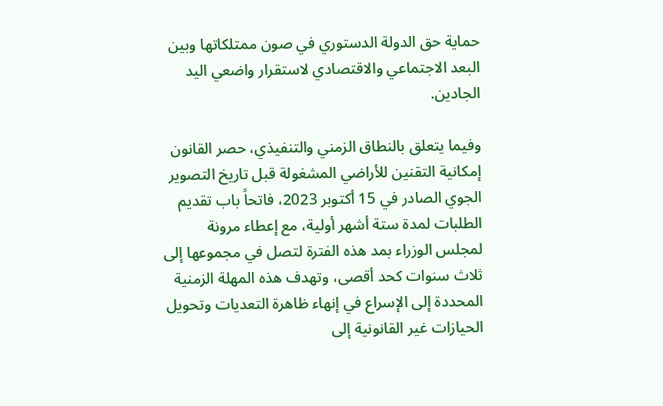حماية حق الدولة الدستوري في صون ممتلكاتها وبين البعد الاجتماعي والاقتصادي لاستقرار واضعي اليد الجادين.

وفيما يتعلق بالنطاق الزمني والتنفيذي، حصر القانون إمكانية التقنين للأراضي المشغولة قبل تاريخ التصوير الجوي الصادر في 15 أكتوبر 2023، فاتحاً باب تقديم الطلبات لمدة ستة أشهر أولية، مع إعطاء مرونة لمجلس الوزراء بمد هذه الفترة لتصل في مجموعها إلى ثلاث سنوات كحد أقصى، وتهدف هذه المهلة الزمنية المحددة إلى الإسراع في إنهاء ظاهرة التعديات وتحويل الحيازات غير القانونية إلى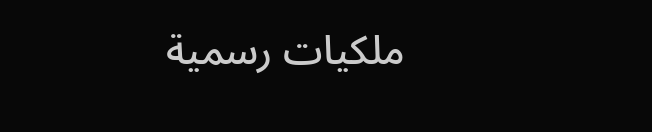ملكيات رسمية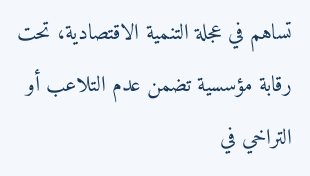تساهم في عجلة التنمية الاقتصادية، تحت رقابة مؤسسية تضمن عدم التلاعب أو التراخي في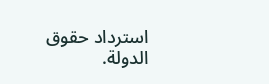استرداد حقوق الدولة.